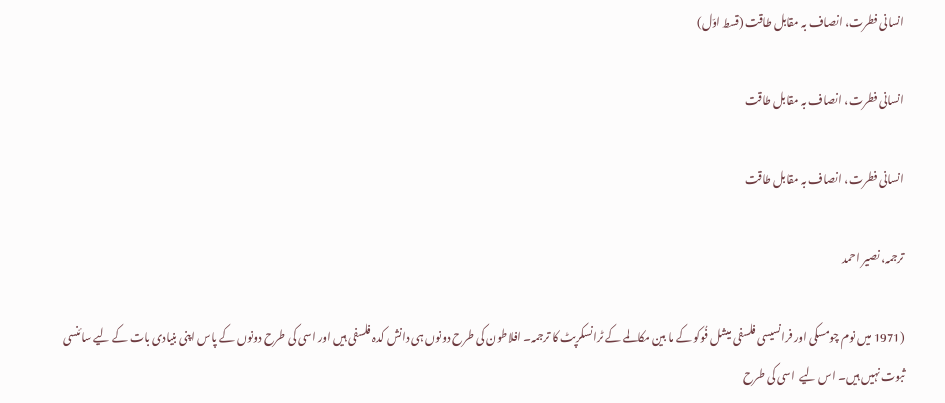انسانی فطرت، انصاف بہ مقابل طاقت (قسط اوّل)

انسانی فطرت، انصاف بہ مقابل طاقت

انسانی فطرت، انصاف بہ مقابل طاقت

ترجمہ، نصیر احمد

(1971 میں نوم چومسکی اور فرانسیسی فلسفی میشل فُوکو کے ما بین مکالمے کے ٹرانسکرپٹ کا ترجمہ۔ افلاطون کی طرح دونوں ہی دانش کدہ فلسفی ہیں اور اسی کی طرح دونوں کے پاس اپنی بنیادی بات کے لیے سائنسی ثبوت نہیں ہیں۔ اس لیے  اسی کی طرح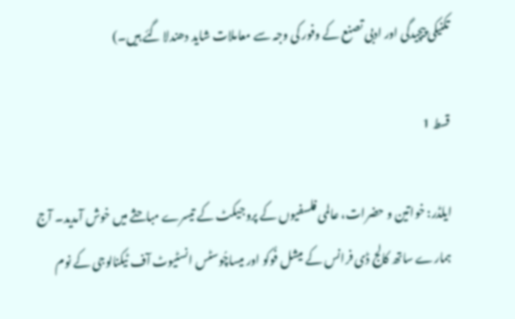تکنیکی پیچیدگی اور ادبی تصنع کے وفور کی وجہ سے معاملات شاید دھندلا گئے ہیں۔)

قسط 1

ایلڈر: خواتین و حضرات، عالمی فلسفیوں کے پروجیکٹ کے تیسرے مباحثے میں خوش آمدید۔ آج ہمارے ساتھ کالج ڈی فرانس کے میشل فُوکو اور میساچُوسٹس انسٹیوٹ آف ٹیکنالوجی کے نوم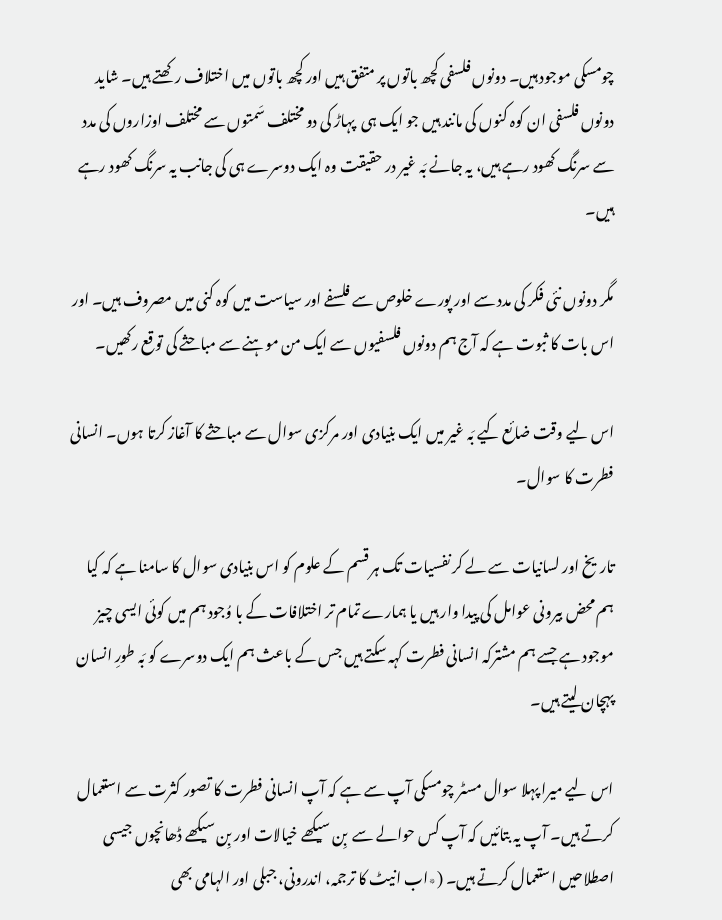چومسکی موجود ہیں۔ دونوں فلسفی کچھ باتوں پر متفق ہیں اور کچھ باتوں میں اختلاف رکھتے ہیں۔ شاید دونوں فلسفی ان کوہ کنوں کی مانند ہیں جو ایک ہی  پہاڑ کی دو مختلف سَمتوں سے مختلف اوزاروں کی مدد سے سرنگ کھود رہے ہیں، یہ جانے بَہ غیر در حقیقت وہ ایک دوسرے ہی کی جانب یہ سرنگ کھود رہے ہیں۔

مگر دونوں نئی فکر کی مدد سے اور پورے خلوص سے فلسفے اور سیاست میں کوہ کنی میں مصروف ہیں۔ اور اس بات کا ثبوت ہے کہ آج ہم دونوں فلسفیوں سے ایک من موہنے سے مباحثے کی توقع رکھیں۔

اس لیے وقت ضائع کیے بَہ غیر میں ایک بنیادی اور مرکزی سوال سے مباحثے کا آغاز کرتا ہوں۔ انسانی فطرت کا سوال۔

تاریخ اور لسانیات سے لے کر نفسیات تک ہر قسم کے علوم کو اس بنیادی سوال کا سامنا ہے کہ کیا ہم محض بیرونی عوامل کی پیدا وار ہیں یا ہمارے تمام تر اختلافات کے با وُجود ہم میں کوئی ایسی چیز موجود ہے جسے ہم مشترکہ انسانی فطرت کہہ سکتے ہیں جس کے باعث ہم ایک دوسرے کو بَہ طورِ انسان پہچان لیتے ہیں۔

اس لیے میرا پہلا سوال مسٹر چومسکی آپ سے ہے کہ آپ انسانی فطرت کا تصور کثرت سے استعمال کرتے ہیں۔ آپ یہ بتائیں کہ آپ کس حوالے سے  بِن سیکھے خیالات اور بِن سیکھے ڈھانچوں جیسی اصطلاحیں استعمال کرتے ہیں۔ (٭اب انیٹ کا ترجمہ، اندرونی، جبلی اور الہامی بھی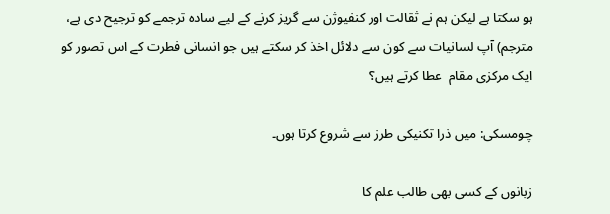ہو سکتا ہے لیکن ہم نے ثقالت اور کنفیوژن سے گریز کرنے کے لیے سادہ ترجمے کو ترجیح دی ہے، مترجم) آپ لسانیات سے کون سے دلائل اخذ کر سکتے ہیں جو انسانی فطرت کے اس تصور کو ایک مرکزی مقام  عطا کرتے ہیں؟

چومسکی: میں ذرا تکنیکی طرز سے شروع کرتا ہوں۔

زبانوں کے کسی بھی طالب علم کا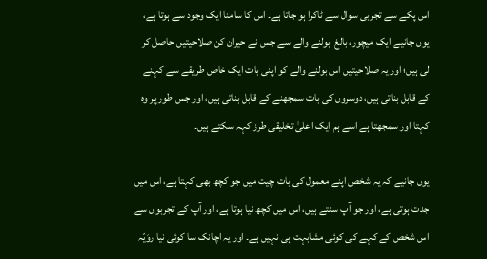اس پکے سے تجربی سوال سے ٹاکرا ہو جاتا ہے۔ اس کا سامنا ایک وجود سے ہوتا ہے، یوں جانیے ایک میچور، بالغ  بولنے والے سے جس نے حیران کن صلاحیتیں حاصل کر لی ہیں؛ اور یہ صلاحیتیں اس بولنے والے کو اپنی بات ایک خاص طریقے سے کہنے کے قابل بناتی ہیں، دوسروں کی بات سمجھنے کے قابل بناتی ہیں، اور جس طور پر وہ کہتا اور سمجھتا ہے اسے ہم ایک اعلیٰ تخلیقی طرز کہہ سکتے ہیں۔

یوں جانیے کہ یہ شخص اپنے معمول کی بات چیت میں جو کچھ بھی کہتا ہے، اس میں جدت ہوتی ہے، اور جو آپ سنتے ہیں، اس میں کچھ نیا ہوتا ہے، اور آپ کے تجربوں سے اس شخص کے کہے کی کوئی مشابہت ہی نہیں ہے۔ اور یہ اچانک سا کوئی نیا روَیّہ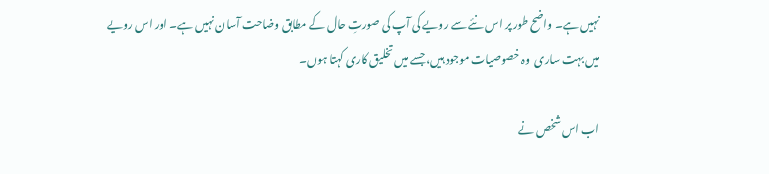نہیں ہے۔ واضح طور پر اس نئے سے رویے کی آپ کی صورتِ حال کے مطابق وضاحت آسان نہیں ہے۔ اور اس رویے میں بہت ساری  وہ خصوصیات موجود ہیں، جسے میں تخلیق کاری کہتا ہوں۔

اب اس شخص نے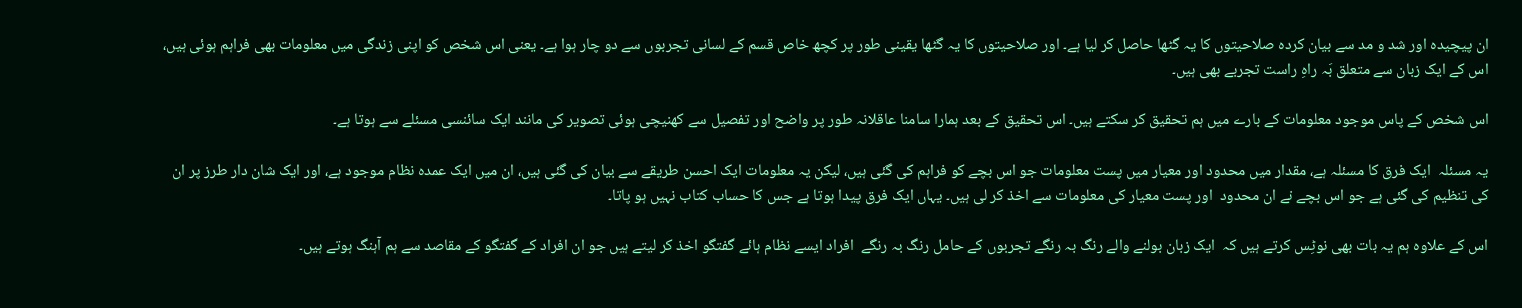ان پیچیدہ اور شد و مد سے بیان کردہ صلاحیتوں کا یہ گٹھا حاصل کر لیا ہے۔ اور صلاحیتوں کا یہ گٹھا یقینی طور پر کچھ خاص قسم کے لسانی تجربوں سے دو چار ہوا ہے۔ یعنی اس شخص کو اپنی زندگی میں معلومات بھی فراہم ہوئی ہیں، اس کے ایک زبان سے متعلق بَہ راہِ راست تجربے بھی ہیں۔

اس شخص کے پاس موجود معلومات کے بارے میں ہم تحقیق کر سکتے ہیں۔ اس تحقیق کے بعد ہمارا سامنا عاقلانہ طور پر واضح اور تفصیل سے کھنیچی ہوئی تصویر کی مانند ایک سائنسی مسئلے سے ہوتا ہے۔

یہ مسئلہ  ایک فرق کا مسئلہ ہے، مقدار میں محدود اور معیار میں پست معلومات جو اس بچے کو فراہم کی گئی ہیں، لیکن یہ معلومات ایک احسن طریقے سے بیان کی گئی ہیں، ان میں ایک عمدہ نظام موجود ہے، اور ایک شان دار طرز پر ان کی تنظیم کی گئی ہے جو اس بچے نے ان محدود  اور پست معیار کی معلومات سے اخذ کر لی ہیں۔ یہاں ایک فرق پیدا ہوتا ہے جس کا حساب کتاب نہیں ہو پاتا۔

اس کے علاوہ ہم یہ بات بھی نوٹِس کرتے ہیں کہ  ایک زبان بولنے والے رنگ بہ رنگے تجربوں کے حامل رنگ بہ رنگے  افراد ایسے نظام ہائے گفتگو اخذ کر لیتے ہیں جو ان افراد کے گفتگو کے مقاصد سے ہم آہنگ ہوتے ہیں۔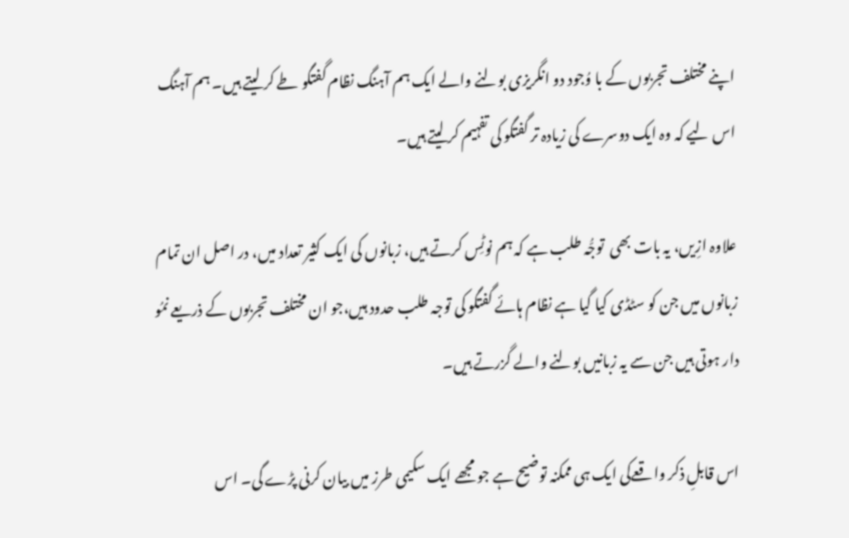اپنے مختلف تجربوں کے با وُجود دو انگریزی بولنے والے ایک ہم آہنگ نظام گفتگو طے کر لیتے ہیں۔ ہم آہنگ اس لیے کہ وہ ایک دوسرے کی زیادہ تر گفتگو کی تفہیم کر لیتے ہیں۔

علاوہ ازِیں، یہ بات بھی  توجُّہ طلب ہے کہ ہم نوٹِس کرتے ہیں، زبانوں کی ایک کثیر تعداد میں، در اصل ان تمام زبانوں میں جن کو سٹڈی کیا گیا ہے نظام ہائے گفتگو کی توجہ طلب حدود ہیں،جو ان مختلف تجربوں کے ذریعے نمُو دار ہوتی ہیں جن سے یہ زبانیں بولنے والے گزرتے ہیں۔

اس قابلِ ذکر واقعےکی ایک ہی ممکنہ توضیح ہے جو مجھے ایک سکیمی طرز میں بیان کرنی پڑے گی۔ اس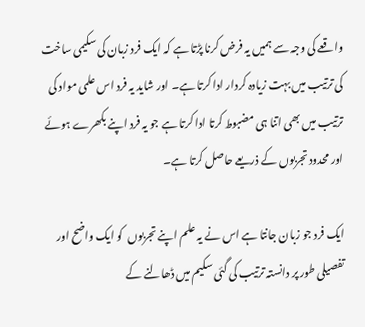واقعے کی وجہ سے ہمیں یہ فرض کرنا پڑتا ہے کہ ایک فرد زبان کی سکیمی ساخت کی ترتیب میں بہت زیادہ کردار ادا کرتا ہے۔ اور شاید یہ فرد اس علمی مواد کی ترتیب میں بھی اتنا ہی مضبوط کرتا ادا کرتا ہے جو یہ فرد اپنے بکھرے ہوئے اور محدود تجربوں کے ذریعے حاصل کرتا ہے۔

ایک فرد جو زبان جانتا ہے اس نے یہ علم اپنے تجربوں  کو ایک واضح اور تفصیلی طور پر دانستہ ترتیب کی گئی سکیم میں ڈھالنے کے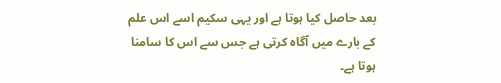بعد حاصل کیا ہوتا ہے اور یہی سکیم اسے اس علم کے بارے میں آگاہ کرتی ہے جس سے اس کا سامنا ہوتا ہے۔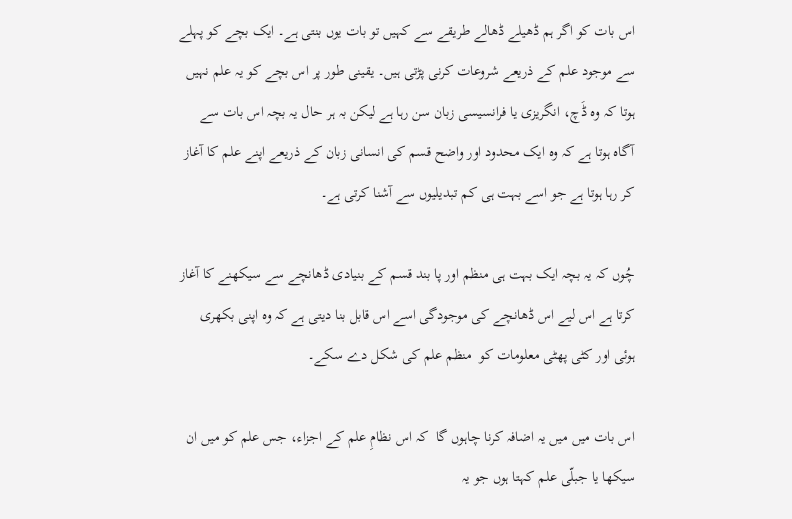اس بات کو اگر ہم ڈھیلے ڈھالے طریقے سے کہیں تو بات یوں بنتی ہے۔ ایک بچے کو پہلے سے موجود علم کے ذریعے شروعات کرنی پڑتی ہیں۔ یقینی طور پر اس بچے کو یہ علم نہیں ہوتا کہ وہ ڈَچ، انگریزی یا فرانسیسی زبان سن رہا ہے لیکن بہ ہر حال یہ بچہ اس بات سے آگاہ ہوتا ہے کہ وہ ایک محدود اور واضح قسم کی انسانی زبان کے ذریعے اپنے علم کا آغاز کر رہا ہوتا ہے جو اسے بہت ہی کم تبدیلیوں سے آشنا کرتی ہے۔

چُوں کہ یہ بچہ ایک بہت ہی منظم اور پا بند قسم کے بنیادی ڈھانچے سے سیکھنے کا آغاز کرتا ہے اس لیے اس ڈھانچے کی موجودگی اسے اس قابل بنا دیتی ہے کہ وہ اپنی بکھری ہوئی اور کٹی پھٹی معلومات کو  منظم علم کی شکل دے سکے۔

اس بات میں میں یہ اضافہ کرنا چاہوں گا  کہ اس نظامِ علم کے اجزاء، جس علم کو میں ان سیکھا یا جبلّی علم کہتا ہوں جو یہ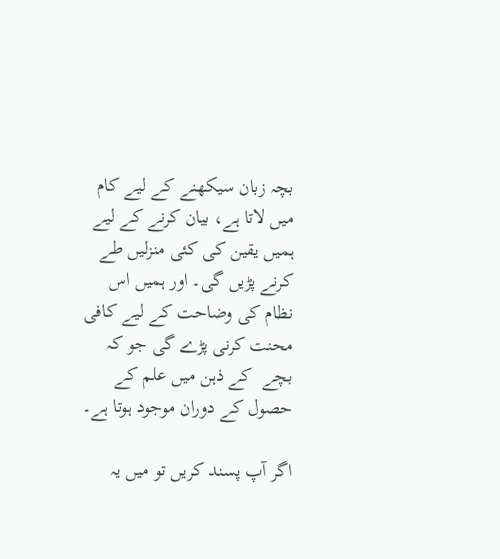بچہ زبان سیکھنے کے لیے کام میں لاتا ہے، بیان کرنے کے لیے ہمیں یقین کی کئی منزلیں طے کرنے پڑیں گی۔ اور ہمیں اس نظام کی وضاحت کے لیے کافی محنت کرنی پڑے گی جو کہ بچے  کے ذہن میں علم کے حصول کے دوران موجود ہوتا ہے۔

اگر آپ پسند کریں تو میں یہ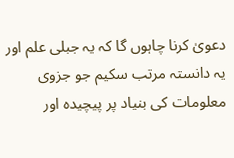دعویٰ کرنا چاہوں گا کہ یہ جبلی علم اور یہ دانستہ مرتب سکیم جو جزوی معلومات کی بنیاد پر پیچیدہ اور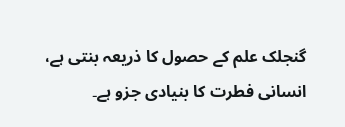گنجلک علم کے حصول کا ذریعہ بنتی ہے، انسانی فطرت کا بنیادی جزو ہے۔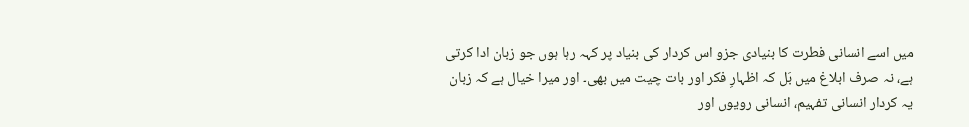میں اسے انسانی فطرت کا بنیادی جزو اس کردار کی بنیاد پر کہہ رہا ہوں جو زبان ادا کرتی ہے، نہ صرف ابلاغ میں بَل کہ اظہارِ فکر اور بات چیت میں بھی۔ اور میرا خیال ہے کہ زبان یہ کردار انسانی تفہیم، انسانی رویوں اور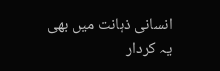انسانی ذہانت میں بھی یہ کردار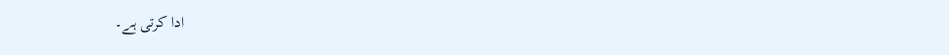ادا کرتی ہے۔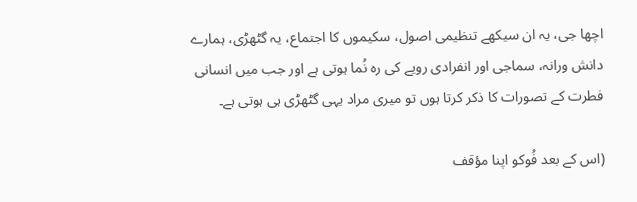اچھا جی، یہ ان سیکھے تنظیمی اصول، سکیموں کا اجتماع، یہ گٹھڑی، ہمارے دانش ورانہ، سماجی اور انفرادی رویے کی رہ نُما ہوتی ہے اور جب میں انسانی فطرت کے تصورات کا ذکر کرتا ہوں تو میری مراد یہی گٹھڑی ہی ہوتی ہے۔

(اس کے بعد فُوکو اپنا مؤقف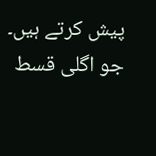پیش کرتے ہیں۔ جو اگلی قسط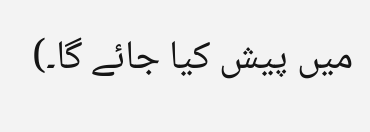میں پیش کیا جائے گا۔)